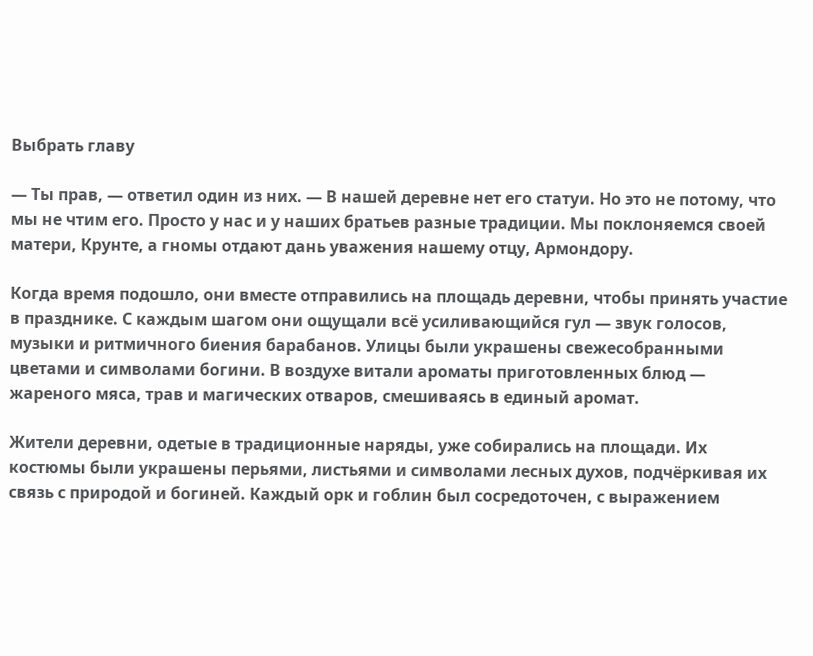Выбрать главу

— Ты прав, — ответил один из них. — В нашей деревне нет его статуи. Но это не потому, что мы не чтим его. Просто у нас и у наших братьев разные традиции. Мы поклоняемся своей матери, Крунте, а гномы отдают дань уважения нашему отцу, Армондору.

Когда время подошло, они вместе отправились на площадь деревни, чтобы принять участие в празднике. С каждым шагом они ощущали всё усиливающийся гул — звук голосов, музыки и ритмичного биения барабанов. Улицы были украшены свежесобранными цветами и символами богини. В воздухе витали ароматы приготовленных блюд — жареного мяса, трав и магических отваров, смешиваясь в единый аромат.

Жители деревни, одетые в традиционные наряды, уже собирались на площади. Их костюмы были украшены перьями, листьями и символами лесных духов, подчёркивая их связь с природой и богиней. Каждый орк и гоблин был сосредоточен, с выражением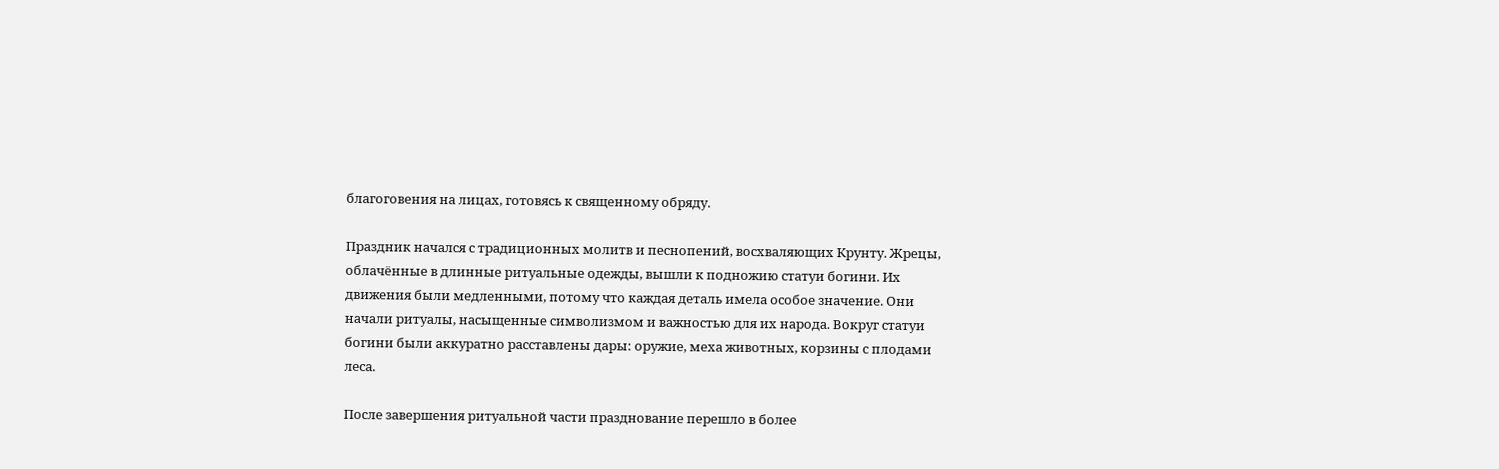благоговения на лицах, готовясь к священному обряду.

Праздник начался с традиционных молитв и песнопений, восхваляющих Крунту. Жрецы, облачённые в длинные ритуальные одежды, вышли к подножию статуи богини. Их движения были медленными, потому что каждая деталь имела особое значение. Они начали ритуалы, насыщенные символизмом и важностью для их народа. Вокруг статуи богини были аккуратно расставлены дары: оружие, меха животных, корзины с плодами леса.

После завершения ритуальной части празднование перешло в более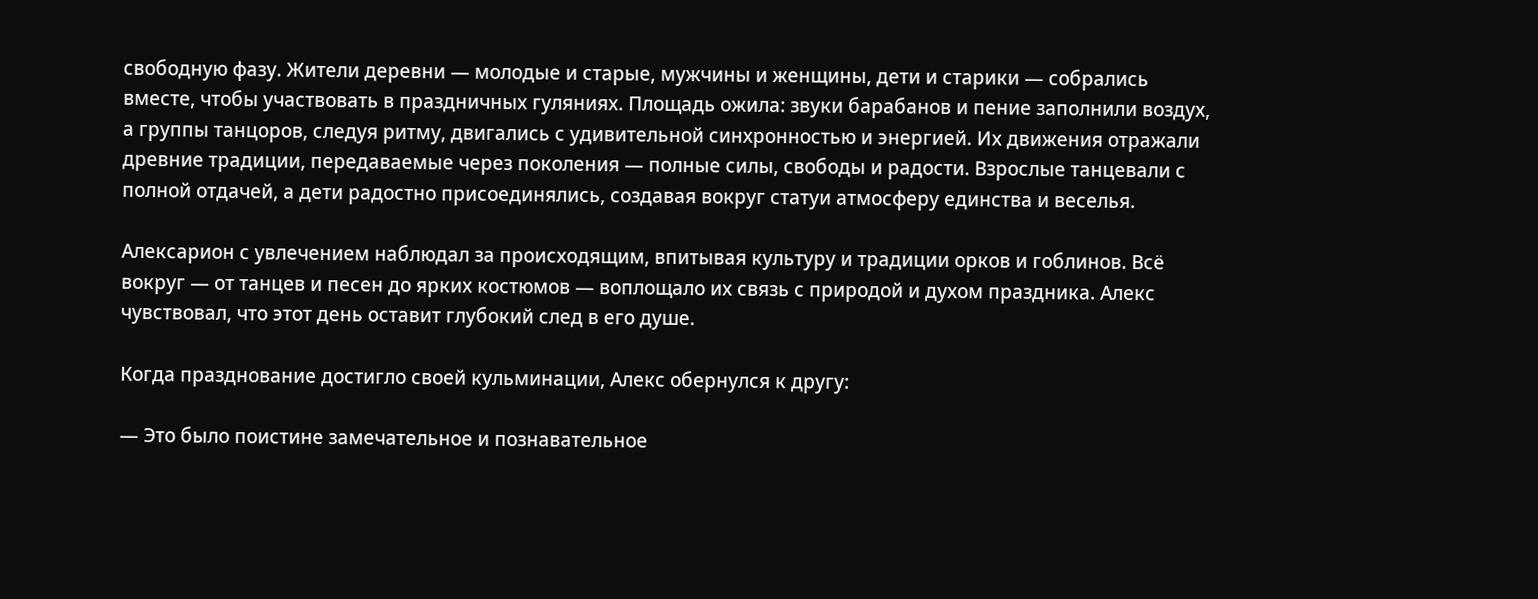свободную фазу. Жители деревни — молодые и старые, мужчины и женщины, дети и старики — собрались вместе, чтобы участвовать в праздничных гуляниях. Площадь ожила: звуки барабанов и пение заполнили воздух, а группы танцоров, следуя ритму, двигались с удивительной синхронностью и энергией. Их движения отражали древние традиции, передаваемые через поколения — полные силы, свободы и радости. Взрослые танцевали с полной отдачей, а дети радостно присоединялись, создавая вокруг статуи атмосферу единства и веселья.

Алексарион с увлечением наблюдал за происходящим, впитывая культуру и традиции орков и гоблинов. Всё вокруг — от танцев и песен до ярких костюмов — воплощало их связь с природой и духом праздника. Алекс чувствовал, что этот день оставит глубокий след в его душе.

Когда празднование достигло своей кульминации, Алекс обернулся к другу:

— Это было поистине замечательное и познавательное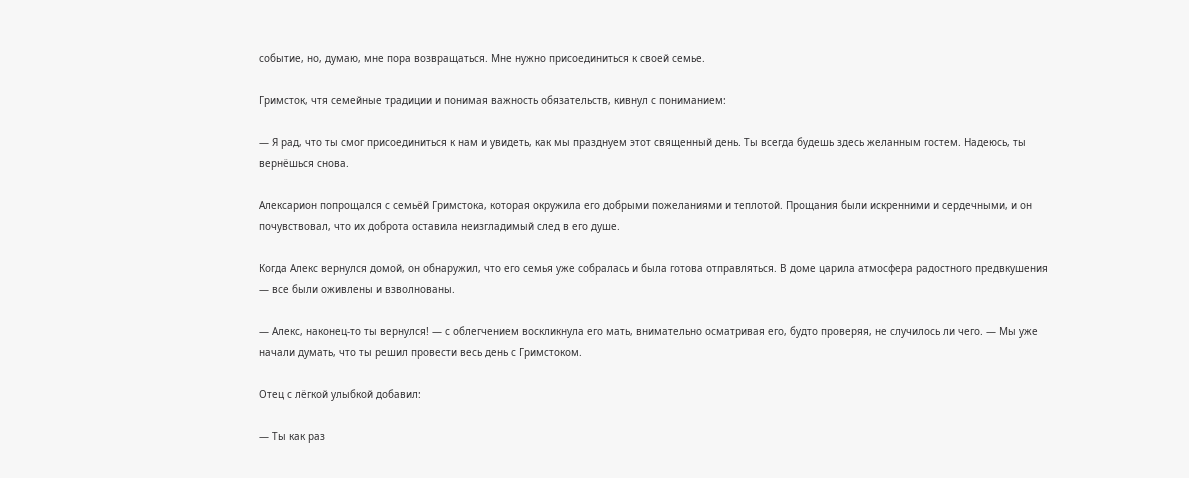событие, но, думаю, мне пора возвращаться. Мне нужно присоединиться к своей семье.

Гримсток, чтя семейные традиции и понимая важность обязательств, кивнул с пониманием:

— Я рад, что ты смог присоединиться к нам и увидеть, как мы празднуем этот священный день. Ты всегда будешь здесь желанным гостем. Надеюсь, ты вернёшься снова.

Алексарион попрощался с семьёй Гримстока, которая окружила его добрыми пожеланиями и теплотой. Прощания были искренними и сердечными, и он почувствовал, что их доброта оставила неизгладимый след в его душе.

Когда Алекс вернулся домой, он обнаружил, что его семья уже собралась и была готова отправляться. В доме царила атмосфера радостного предвкушения — все были оживлены и взволнованы.

— Алекс, наконец-то ты вернулся! — с облегчением воскликнула его мать, внимательно осматривая его, будто проверяя, не случилось ли чего. — Мы уже начали думать, что ты решил провести весь день с Гримстоком.

Отец с лёгкой улыбкой добавил:

— Ты как раз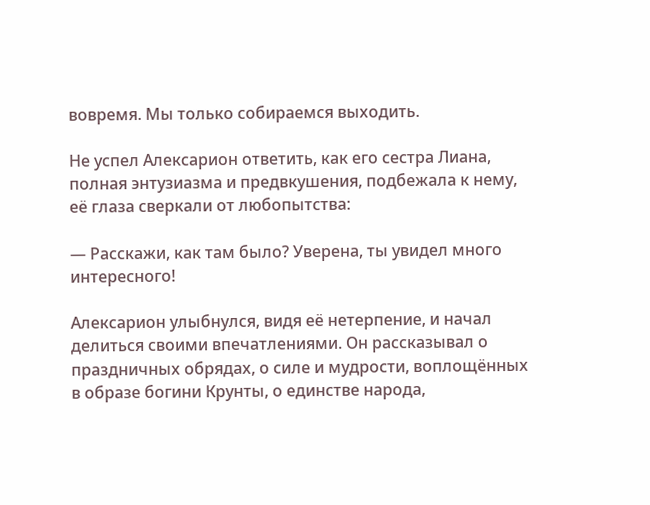вовремя. Мы только собираемся выходить.

Не успел Алексарион ответить, как его сестра Лиана, полная энтузиазма и предвкушения, подбежала к нему, её глаза сверкали от любопытства:

— Расскажи, как там было? Уверена, ты увидел много интересного!

Алексарион улыбнулся, видя её нетерпение, и начал делиться своими впечатлениями. Он рассказывал о праздничных обрядах, о силе и мудрости, воплощённых в образе богини Крунты, о единстве народа,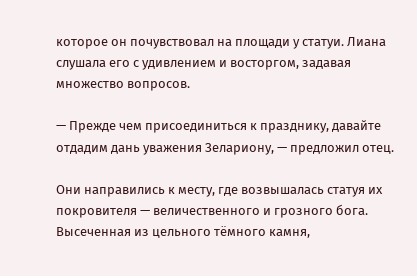которое он почувствовал на площади у статуи. Лиана слушала его с удивлением и восторгом, задавая множество вопросов.

— Прежде чем присоединиться к празднику, давайте отдадим дань уважения Зелариону, — предложил отец.

Они направились к месту, где возвышалась статуя их покровителя — величественного и грозного бога. Высеченная из цельного тёмного камня,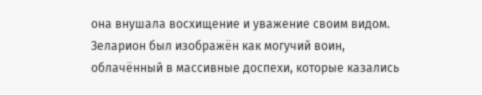она внушала восхищение и уважение своим видом. Зеларион был изображён как могучий воин, облачённый в массивные доспехи, которые казались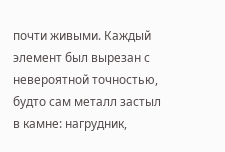почти живыми. Каждый элемент был вырезан с невероятной точностью, будто сам металл застыл в камне: нагрудник,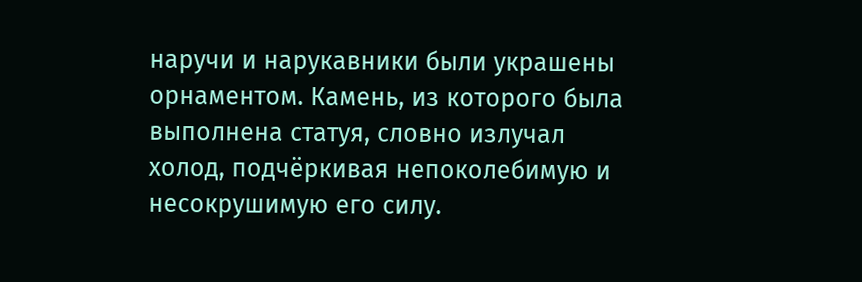наручи и нарукавники были украшены орнаментом. Камень, из которого была выполнена статуя, словно излучал холод, подчёркивая непоколебимую и несокрушимую его силу.